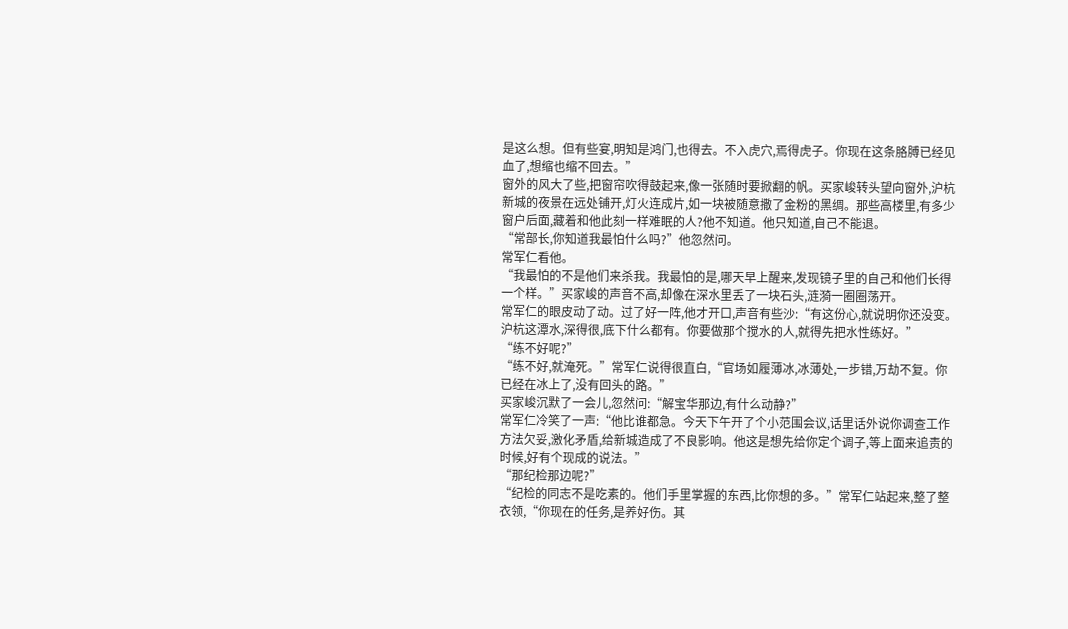是这么想。但有些宴,明知是鸿门,也得去。不入虎穴,焉得虎子。你现在这条胳膊已经见血了,想缩也缩不回去。”
窗外的风大了些,把窗帘吹得鼓起来,像一张随时要掀翻的帆。买家峻转头望向窗外,沪杭新城的夜景在远处铺开,灯火连成片,如一块被随意撒了金粉的黑绸。那些高楼里,有多少窗户后面,藏着和他此刻一样难眠的人?他不知道。他只知道,自己不能退。
“常部长,你知道我最怕什么吗?”他忽然问。
常军仁看他。
“我最怕的不是他们来杀我。我最怕的是,哪天早上醒来,发现镜子里的自己和他们长得一个样。”买家峻的声音不高,却像在深水里丢了一块石头,涟漪一圈圈荡开。
常军仁的眼皮动了动。过了好一阵,他才开口,声音有些沙:“有这份心,就说明你还没变。沪杭这潭水,深得很,底下什么都有。你要做那个搅水的人,就得先把水性练好。”
“练不好呢?”
“练不好,就淹死。”常军仁说得很直白,“官场如履薄冰,冰薄处,一步错,万劫不复。你已经在冰上了,没有回头的路。”
买家峻沉默了一会儿,忽然问:“解宝华那边,有什么动静?”
常军仁冷笑了一声:“他比谁都急。今天下午开了个小范围会议,话里话外说你调查工作方法欠妥,激化矛盾,给新城造成了不良影响。他这是想先给你定个调子,等上面来追责的时候,好有个现成的说法。”
“那纪检那边呢?”
“纪检的同志不是吃素的。他们手里掌握的东西,比你想的多。”常军仁站起来,整了整衣领,“你现在的任务,是养好伤。其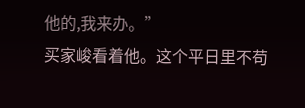他的,我来办。”
买家峻看着他。这个平日里不苟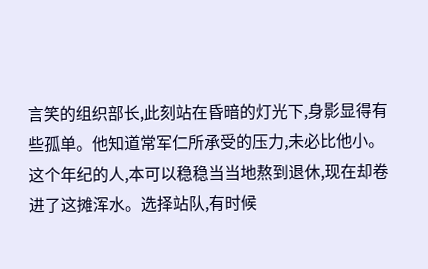言笑的组织部长,此刻站在昏暗的灯光下,身影显得有些孤单。他知道常军仁所承受的压力,未必比他小。这个年纪的人,本可以稳稳当当地熬到退休,现在却卷进了这摊浑水。选择站队,有时候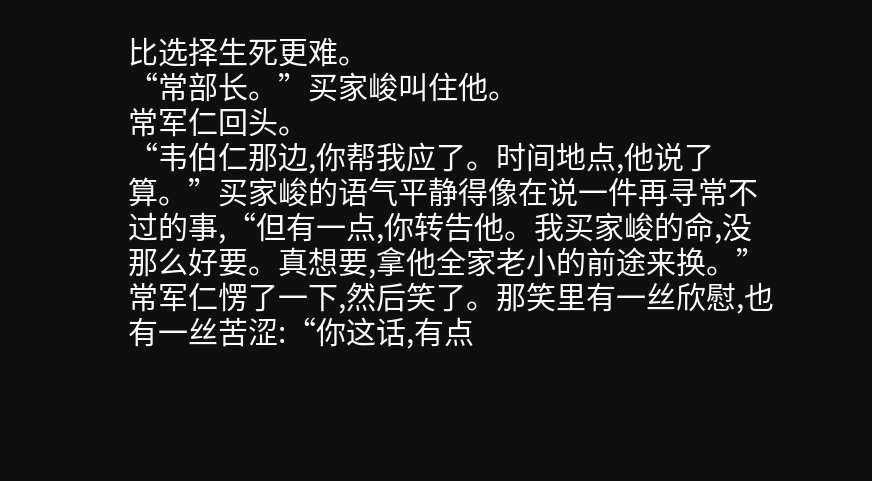比选择生死更难。
“常部长。”买家峻叫住他。
常军仁回头。
“韦伯仁那边,你帮我应了。时间地点,他说了算。”买家峻的语气平静得像在说一件再寻常不过的事,“但有一点,你转告他。我买家峻的命,没那么好要。真想要,拿他全家老小的前途来换。”
常军仁愣了一下,然后笑了。那笑里有一丝欣慰,也有一丝苦涩:“你这话,有点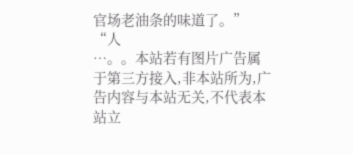官场老油条的味道了。”
“人
…。。本站若有图片广告属于第三方接入,非本站所为,广告内容与本站无关,不代表本站立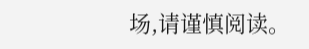场,请谨慎阅读。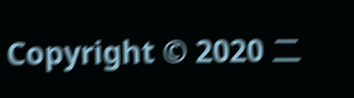Copyright © 2020 二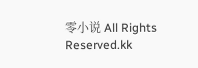零小说 All Rights Reserved.kk